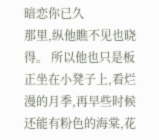暗恋你已久
那里,纵他瞧不见也晓得。 所以他也只是板正坐在小凳子上,看烂漫的月季,再早些时候还能有粉色的海棠,花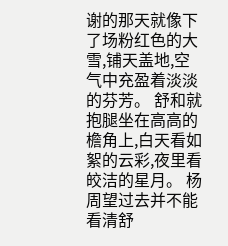谢的那天就像下了场粉红色的大雪,铺天盖地,空气中充盈着淡淡的芬芳。 舒和就抱腿坐在高高的檐角上,白天看如絮的云彩,夜里看皎洁的星月。 杨周望过去并不能看清舒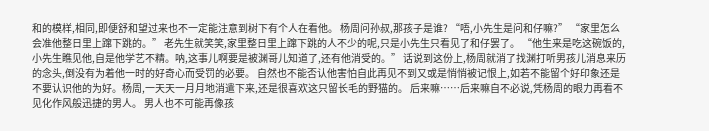和的模样,相同,即便舒和望过来也不一定能注意到树下有个人在看他。 杨周问孙叔,那孩子是谁? “唔,小先生是问和仔嘛?” “家里怎么会准他整日里上蹿下跳的。” 老先生就笑笑,家里整日里上蹿下跳的人不少的呢,只是小先生只看见了和仔罢了。 “他生来是吃这碗饭的,小先生瞧见他,自是他学艺不精。呐,这事儿啊要是被渊哥儿知道了,还有他消受的。” 话说到这份上,杨周就消了找渊打听男孩儿消息来历的念头,倒没有为着他一时的好奇心而受罚的必要。 自然也不能否认他害怕自此再见不到又或是悄悄被记恨上,如若不能留个好印象还是不要认识他的为好。杨周,一天天一月月地消遣下来,还是很喜欢这只留长毛的野猫的。 后来嘛……后来嘛自不必说,凭杨周的眼力再看不见化作风般迅捷的男人。 男人也不可能再像孩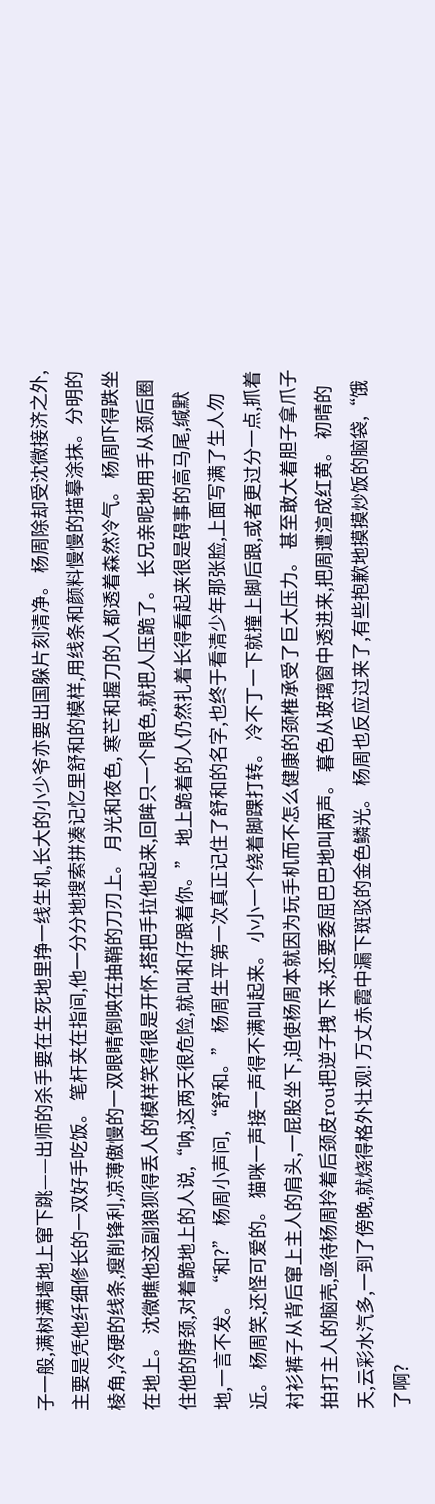子一般,满树满墙地上窜下跳——出师的杀手要在生死地里挣一线生机,长大的小少爷亦要出国躲片刻清净。 杨周除却受沈微接济之外,主要是凭他纤细修长的一双好手吃饭。 笔杆夹在指间,他一分分地搜索拼凑记忆里舒和的模样,用线条和颜料慢慢的描摹涂抹。分明的棱角,冷硬的线条,瘦削锋利,凉薄傲慢的一双眼睛倒映在抽鞘的刀刃上。 月光和夜色, 寒芒和握刀的人都透着森然冷气。 杨周吓得跌坐在地上。 沈微瞧他这副狼狈得丢人的模样笑得很是开怀,搭把手拉他起来,回眸只一个眼色,就把人压跪了。 长兄亲昵地用手从颈后圈住他的脖颈,对着跪地上的人说,“呐,这两天很危险,就叫和仔跟着你。” 地上跪着的人仍然扎着长得看起来很是碍事的高马尾,缄默地,一言不发。 “和?” 杨周小声问, “舒和。” 杨周生平第一次真正记住了舒和的名字,也终于看清少年那张脸,上面写满了生人勿近。 杨周笑,还怪可爱的。 猫咪一声接一声得不满叫起来。 小小一个绕着脚踝打转。 冷不丁一下就撞上脚后跟,或者更过分一点,抓着衬衫裤子从背后窜上主人的肩头,一屁股坐下,迫使杨周本就因为玩手机而不怎么健康的颈椎承受了巨大压力。 甚至敢大着胆子拿爪子拍打主人的脑壳,亟待杨周拎着后颈皮rou把逆子拽下来,还要委屈巴巴地叫两声。 暮色从玻璃窗中透进来,把周遭渲成红黄。 初晴的天,云彩水汽多,一到了傍晚,就烧得格外壮观! 万丈赤霞中漏下斑驳的金色鳞光。 杨周也反应过来了,有些抱歉地摸摸炒饭的脑袋,“饿了啊?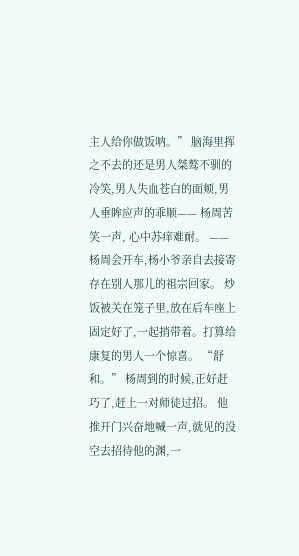主人给你做饭呐。” 脑海里挥之不去的还是男人桀骜不驯的冷笑,男人失血苍白的面颊,男人垂眸应声的乖顺—— 杨周苦笑一声, 心中苏痒难耐。 —— 杨周会开车,杨小爷亲自去接寄存在别人那儿的祖宗回家。 炒饭被关在笼子里,放在后车座上固定好了,一起捎带着。打算给康复的男人一个惊喜。 “舒和。” 杨周到的时候,正好赶巧了,赶上一对师徒过招。 他推开门兴奋地喊一声,就见的没空去招待他的渊,一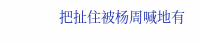把扯住被杨周喊地有